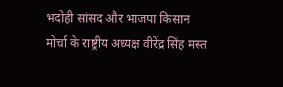भदोही सांसद और भाजपा किसान मोर्चा के राष्ट्रीय अध्यक्ष वीरेंद्र सिंह मस्त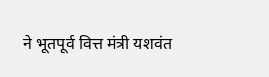ने भूतपूर्व वित्त मंत्री यशवंत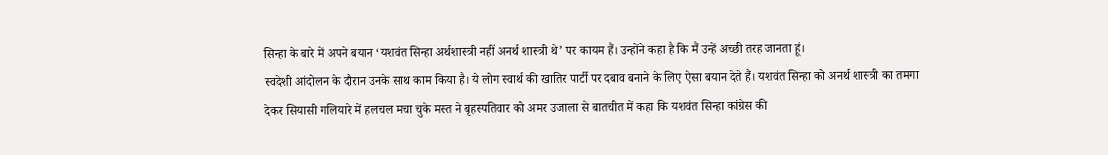सिन्हा के बारे में अपने बयान ‘यशवंत सिन्हा अर्थशास्त्री नहीं अनर्थ शास्त्री थे’ पर कायम हैं। उन्होंने कहा है कि मैं उन्हें अच्छी तरह जानता हूं।
स्वदेशी आंदोलन के दौरान उनके साथ काम किया है। ये लोग स्वार्थ की खातिर पार्टी पर दबाव बनाने के लिए ऐसा बयान देते हैं। यशवंत सिन्हा को अनर्थ शास्त्री का तमगा देकर सियासी गलियारे में हलचल मचा चुके मस्त ने बृहस्पतिवार को अमर उजाला से बातचीत में कहा कि यशवंत सिन्हा कांग्रेस की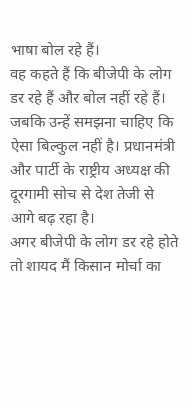भाषा बोल रहे हैं।
वह कहते हैं कि बीजेपी के लोग डर रहे हैं और बोल नहीं रहे हैं। जबकि उन्हें समझना चाहिए कि ऐसा बिल्कुल नहीं है। प्रधानमंत्री और पार्टी के राष्ट्रीय अध्यक्ष की दूरगामी सोच से देश तेजी से आगे बढ़ रहा है।
अगर बीजेपी के लोग डर रहे होते तो शायद मैं किसान मोर्चा का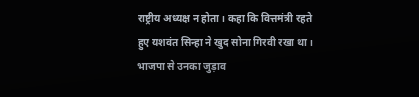राष्ट्रीय अध्यक्ष न होता। कहा कि वित्तमंत्री रहते हुए यशवंत सिन्हा ने खुद सोना गिरवी रखा था। भाजपा से उनका जुड़ाव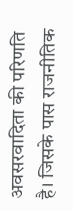अवसरवादिता की परिणति है। जिसके पास राजनीतिक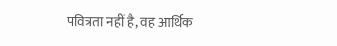पवित्रता नहीं है, वह आर्थिक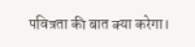पवित्रता की बात क्या करेगा।